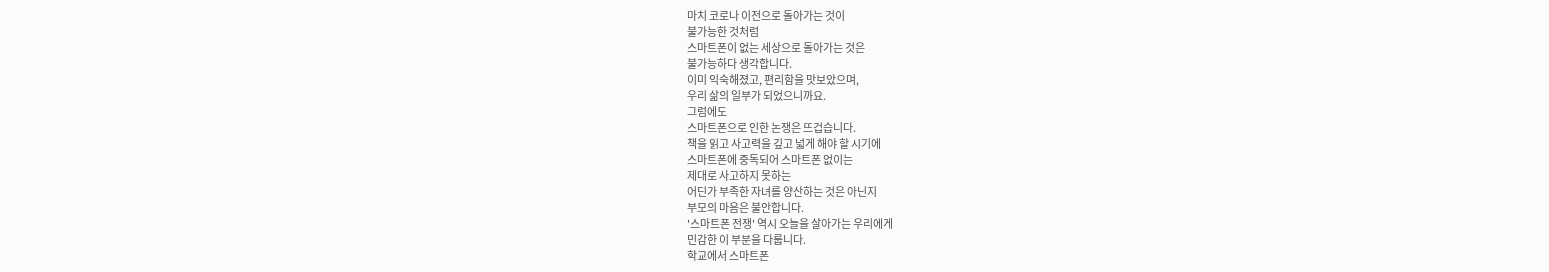마치 코로나 이전으로 돌아가는 것이
불가능한 것처럼
스마트폰이 없는 세상으로 돌아가는 것은
불가능하다 생각합니다.
이미 익숙해졌고, 편리함을 맛보았으며,
우리 삶의 일부가 되었으니까요.
그럼에도
스마트폰으로 인한 논쟁은 뜨겁습니다.
책을 읽고 사고력을 깊고 넓게 해야 할 시기에
스마트폰에 중독되어 스마트폰 없이는
제대로 사고하지 못하는
어딘가 부족한 자녀를 양산하는 것은 아닌지
부모의 마음은 불안합니다.
'스마트폰 전쟁' 역시 오늘을 살아가는 우리에게
민감한 이 부분을 다룹니다.
학교에서 스마트폰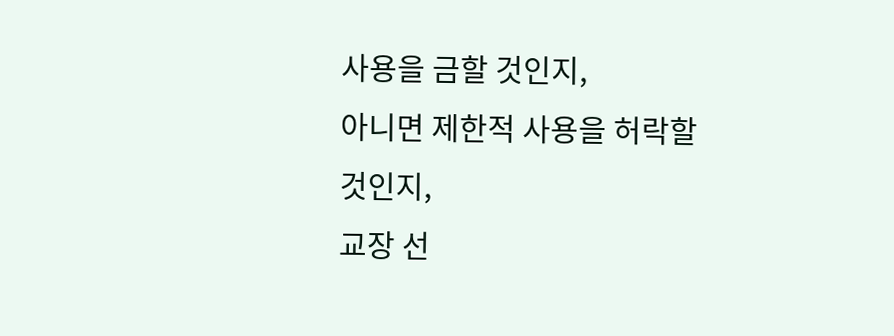사용을 금할 것인지,
아니면 제한적 사용을 허락할 것인지,
교장 선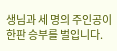생님과 세 명의 주인공이
한판 승부를 벌입니다.